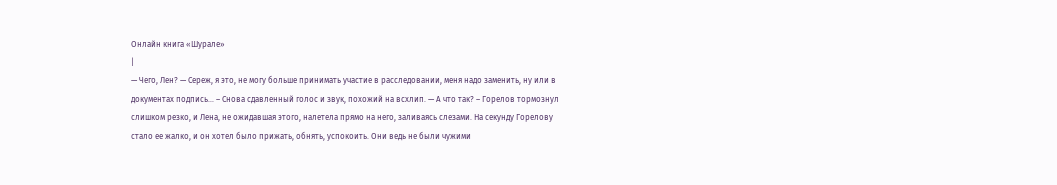Онлайн книга «Шурале»
|
— Чего, Лен? — Сереж, я это, не могу больше принимать участие в расследовании, меня надо заменить, ну или в документах подпись… – Снова сдавленный голос и звук, похожий на всхлип. — А что так? – Горелов тормознул слишком резко, и Лена, не ожидавшая этого, налетела прямо на него, заливаясь слезами. На секунду Горелову стало ее жалко, и он хотел было прижать, обнять, успокоить. Они ведь не были чужими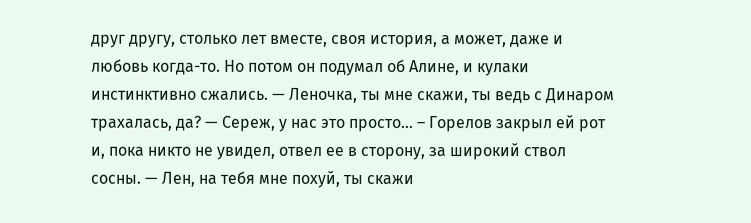друг другу, столько лет вместе, своя история, а может, даже и любовь когда-то. Но потом он подумал об Алине, и кулаки инстинктивно сжались. — Леночка, ты мне скажи, ты ведь с Динаром трахалась, да? — Сереж, у нас это просто… – Горелов закрыл ей рот и, пока никто не увидел, отвел ее в сторону, за широкий ствол сосны. — Лен, на тебя мне похуй, ты скажи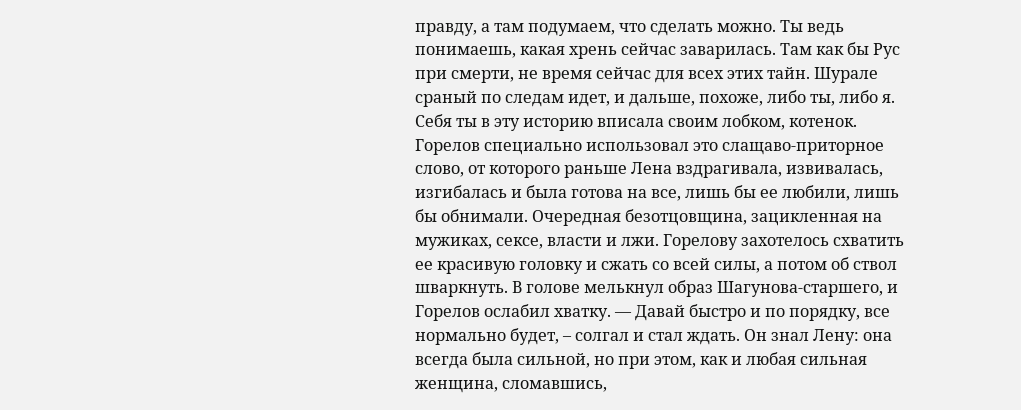правду, а там подумаем, что сделать можно. Ты ведь понимаешь, какая хрень сейчас заварилась. Там как бы Рус при смерти, не время сейчас для всех этих тайн. Шурале сраный по следам идет, и дальше, похоже, либо ты, либо я. Себя ты в эту историю вписала своим лобком, котенок. Горелов специально использовал это слащаво-приторное слово, от которого раньше Лена вздрагивала, извивалась, изгибалась и была готова на все, лишь бы ее любили, лишь бы обнимали. Очередная безотцовщина, зацикленная на мужиках, сексе, власти и лжи. Горелову захотелось схватить ее красивую головку и сжать со всей силы, а потом об ствол шваркнуть. В голове мелькнул образ Шагунова-старшего, и Горелов ослабил хватку. — Давай быстро и по порядку, все нормально будет, – солгал и стал ждать. Он знал Лену: она всегда была сильной, но при этом, как и любая сильная женщина, сломавшись,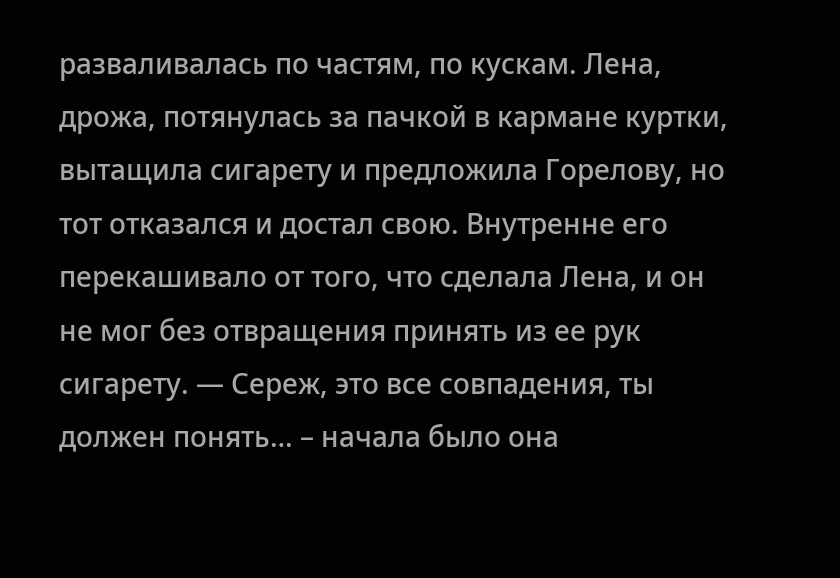разваливалась по частям, по кускам. Лена, дрожа, потянулась за пачкой в кармане куртки, вытащила сигарету и предложила Горелову, но тот отказался и достал свою. Внутренне его перекашивало от того, что сделала Лена, и он не мог без отвращения принять из ее рук сигарету. — Сереж, это все совпадения, ты должен понять… – начала было она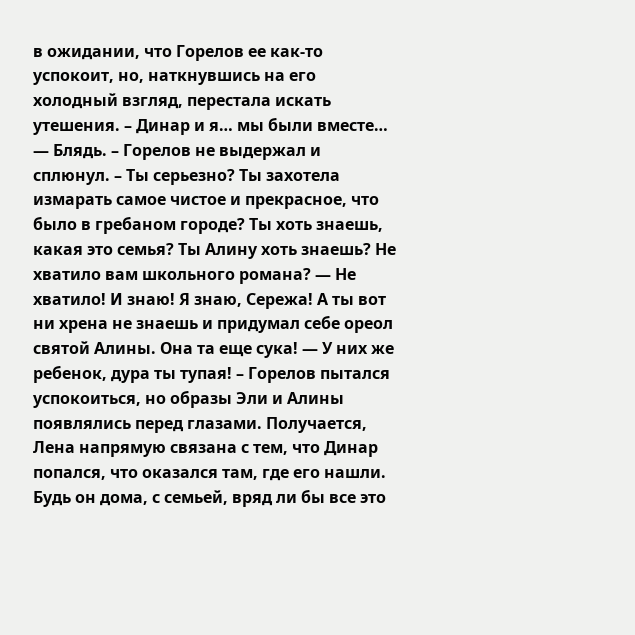в ожидании, что Горелов ее как-то успокоит, но, наткнувшись на его холодный взгляд, перестала искать утешения. – Динар и я… мы были вместе… — Блядь. – Горелов не выдержал и сплюнул. – Ты серьезно? Ты захотела измарать самое чистое и прекрасное, что было в гребаном городе? Ты хоть знаешь, какая это семья? Ты Алину хоть знаешь? Не хватило вам школьного романа? — Не хватило! И знаю! Я знаю, Сережа! А ты вот ни хрена не знаешь и придумал себе ореол святой Алины. Она та еще сука! — У них же ребенок, дура ты тупая! – Горелов пытался успокоиться, но образы Эли и Алины появлялись перед глазами. Получается, Лена напрямую связана с тем, что Динар попался, что оказался там, где его нашли. Будь он дома, с семьей, вряд ли бы все это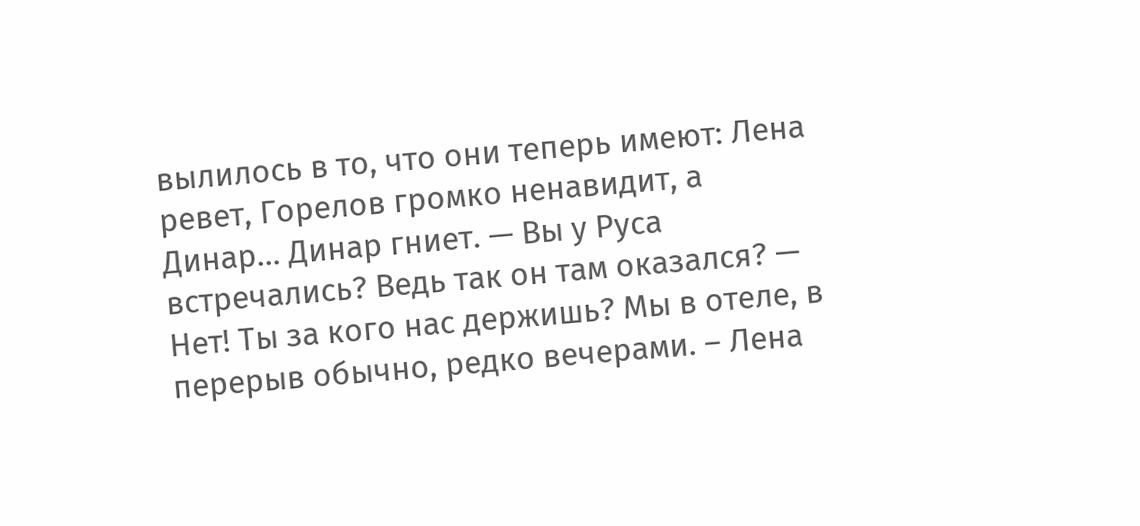вылилось в то, что они теперь имеют: Лена ревет, Горелов громко ненавидит, а Динар… Динар гниет. — Вы у Руса встречались? Ведь так он там оказался? — Нет! Ты за кого нас держишь? Мы в отеле, в перерыв обычно, редко вечерами. – Лена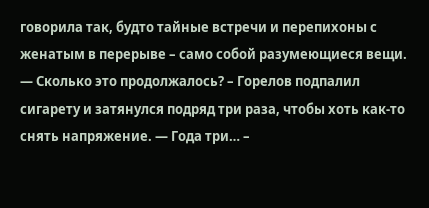говорила так, будто тайные встречи и перепихоны с женатым в перерыве – само собой разумеющиеся вещи. — Сколько это продолжалось? – Горелов подпалил сигарету и затянулся подряд три раза, чтобы хоть как-то снять напряжение. — Года три… –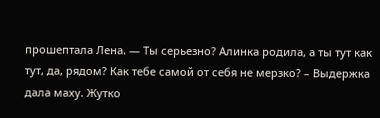прошептала Лена. — Ты серьезно? Алинка родила, а ты тут как тут, да, рядом? Как тебе самой от себя не мерзко? – Выдержка дала маху. Жутко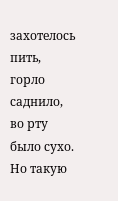захотелось пить, горло саднило, во рту было сухо. Но такую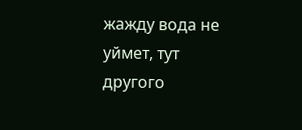жажду вода не уймет, тут другого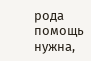рода помощь нужна,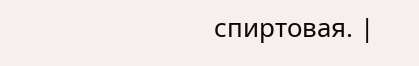спиртовая. |